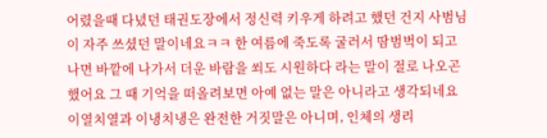어렸을때 다녔던 태권도장에서 정신력 키우게 하려고 했던 건지 사범님이 자주 쓰셨던 말이네요ㅋㅋ 한 여름에 죽도록 굴러서 땀범벅이 되고 나면 바깥에 나가서 더운 바람을 쐬도 시원하다 라는 말이 절로 나오곤 했어요 그 때 기억을 떠올려보면 아예 없는 말은 아니라고 생각되네요
이열치열과 이냉치냉은 완전한 거짓말은 아니며, 인체의 생리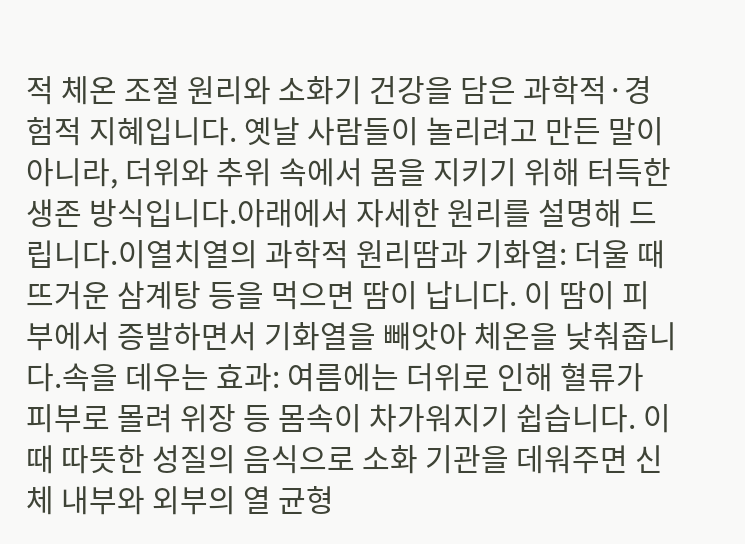적 체온 조절 원리와 소화기 건강을 담은 과학적·경험적 지혜입니다. 옛날 사람들이 놀리려고 만든 말이 아니라, 더위와 추위 속에서 몸을 지키기 위해 터득한 생존 방식입니다.아래에서 자세한 원리를 설명해 드립니다.이열치열의 과학적 원리땀과 기화열: 더울 때 뜨거운 삼계탕 등을 먹으면 땀이 납니다. 이 땀이 피부에서 증발하면서 기화열을 빼앗아 체온을 낮춰줍니다.속을 데우는 효과: 여름에는 더위로 인해 혈류가 피부로 몰려 위장 등 몸속이 차가워지기 쉽습니다. 이때 따뜻한 성질의 음식으로 소화 기관을 데워주면 신체 내부와 외부의 열 균형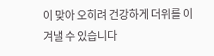이 맞아 오히려 건강하게 더위를 이겨낼 수 있습니다